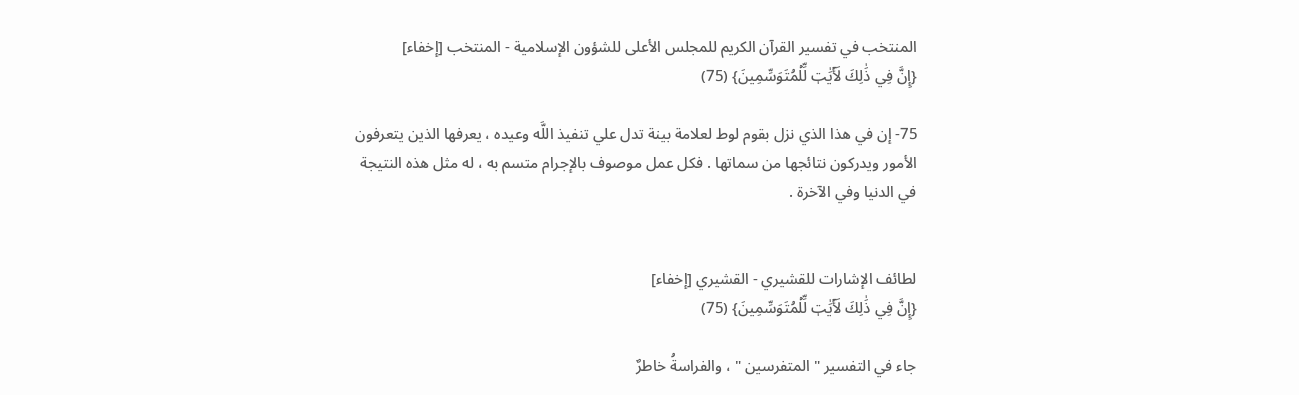المنتخب في تفسير القرآن الكريم للمجلس الأعلى للشؤون الإسلامية - المنتخب [إخفاء]
{إِنَّ فِي ذَٰلِكَ لَأٓيَٰتٖ لِّلۡمُتَوَسِّمِينَ} (75)

75- إن في هذا الذي نزل بقوم لوط لعلامة بينة تدل علي تنفيذ اللَّه وعيده ، يعرفها الذين يتعرفون الأمور ويدركون نتائجها من سماتها . فكل عمل موصوف بالإجرام متسم به ، له مثل هذه النتيجة في الدنيا وفي الآخرة .


لطائف الإشارات للقشيري - القشيري [إخفاء]
{إِنَّ فِي ذَٰلِكَ لَأٓيَٰتٖ لِّلۡمُتَوَسِّمِينَ} (75)

جاء في التفسير " المتفرسين " ، والفراسةُ خاطرٌ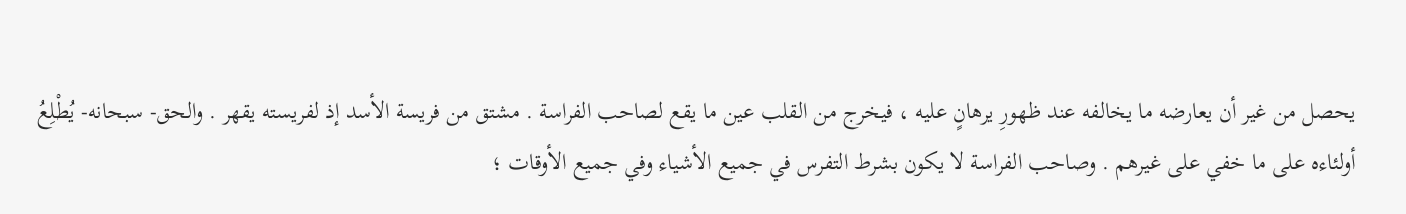يحصل من غير أن يعارضه ما يخالفه عند ظهورِ يرهانٍ عليه ، فيخرج من القلب عين ما يقع لصاحب الفراسة . مشتق من فريسة الأسد إذ لفريسته يقهر . والحق- سبحانه- يُطْلِعُ أولئاءه على ما خفي على غيرهم . وصاحب الفراسة لا يكون بشرط التفرس في جميع الأشياء وفي جميع الأوقات ؛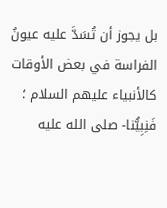بل يجوز أن تُسَدَّ عليه عيونُ الفراسة في بعض الأوقات كالأنبياء عليهم السلام ؛ فَنِبِيُّنا- صلى الله عليه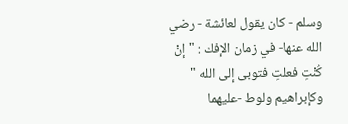وسلم - كان يقول لعائشة - رضي الله عنها- في زمان الإفك : " إنْ كُنْتِ فعلتِ فتوبى إلى الله " وكإبراهيم ولوط -عليهما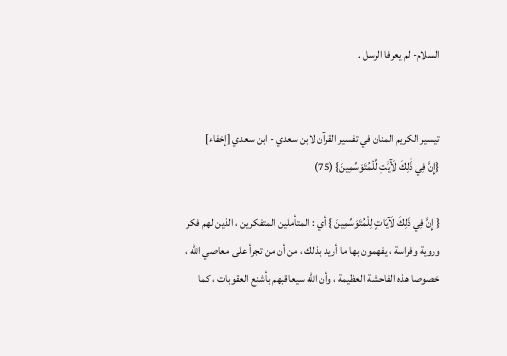السلام- لم يعرفا الرسل .


تيسير الكريم المنان في تفسير القرآن لابن سعدي - ابن سعدي [إخفاء]
{إِنَّ فِي ذَٰلِكَ لَأٓيَٰتٖ لِّلۡمُتَوَسِّمِينَ} (75)

{ إِنَّ فِي ذَلِكَ لَآيَاتٍ لِلْمُتَوَسِّمِينَ } أي : المتأملين المتفكرين ، الذين لهم فكر وروية وفراسة ، يفهمون بها ما أريد بذلك ، من أن من تجرأ على معاصي الله ، خصوصا هذه الفاحشة العظيمة ، وأن الله سيعاقبهم بأشنع العقوبات ، كما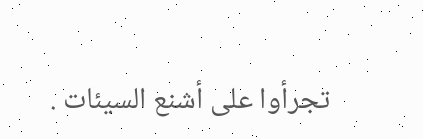تجرأوا على أشنع السيئات .